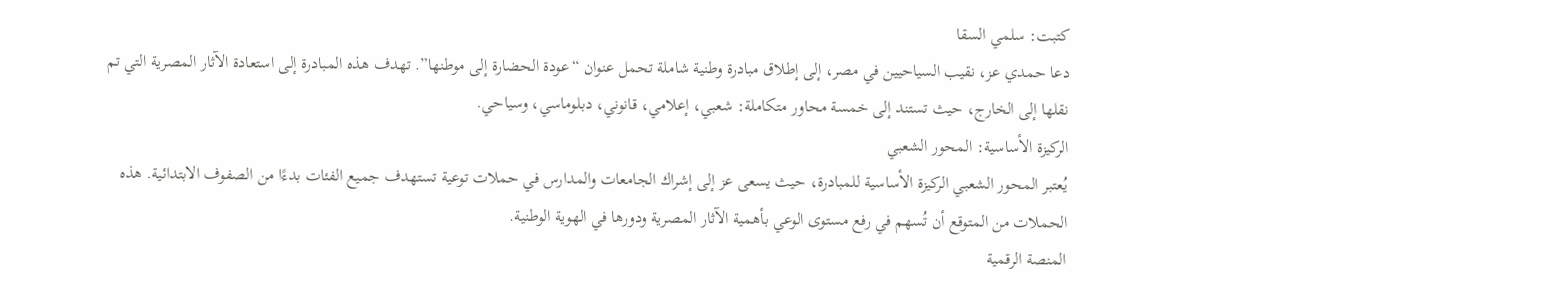كتبت: سلمي السقا
دعا حمدي عز، نقيب السياحيين في مصر، إلى إطلاق مبادرة وطنية شاملة تحمل عنوان “عودة الحضارة إلى موطنها”. تهدف هذه المبادرة إلى استعادة الآثار المصرية التي تم نقلها إلى الخارج، حيث تستند إلى خمسة محاور متكاملة: شعبي، إعلامي، قانوني، دبلوماسي، وسياحي.
الركيزة الأساسية: المحور الشعبي
يُعتبر المحور الشعبي الركيزة الأساسية للمبادرة، حيث يسعى عز إلى إشراك الجامعات والمدارس في حملات توعية تستهدف جميع الفئات بدءًا من الصفوف الابتدائية. هذه الحملات من المتوقع أن تُسهم في رفع مستوى الوعي بأهمية الآثار المصرية ودورها في الهوية الوطنية.
المنصة الرقمية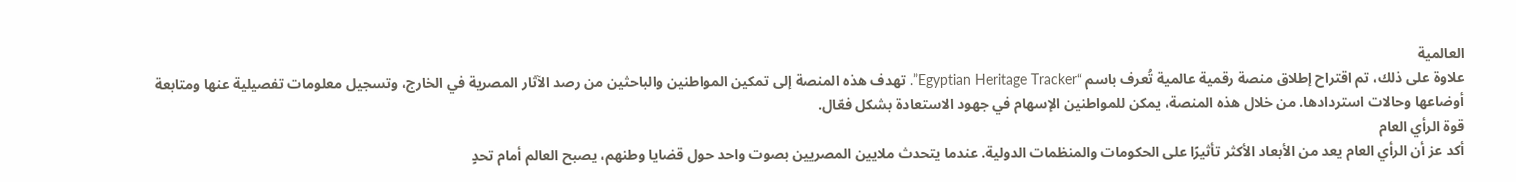العالمية
علاوة على ذلك، تم اقتراح إطلاق منصة رقمية عالمية تُعرف باسم “Egyptian Heritage Tracker”. تهدف هذه المنصة إلى تمكين المواطنين والباحثين من رصد الآثار المصرية في الخارج، وتسجيل معلومات تفصيلية عنها ومتابعة أوضاعها وحالات استردادها. من خلال هذه المنصة، يمكن للمواطنين الإسهام في جهود الاستعادة بشكل فعّال.
قوة الرأي العام
أكد عز أن الرأي العام يعد من الأبعاد الأكثر تأثيرًا على الحكومات والمنظمات الدولية. عندما يتحدث ملايين المصريين بصوت واحد حول قضايا وطنهم، يصبح العالم أمام تحدٍ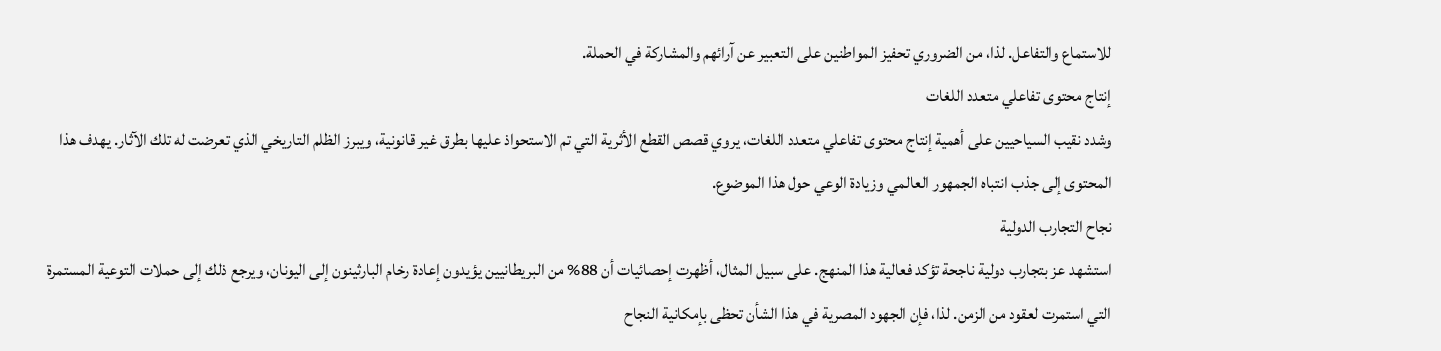للاستماع والتفاعل. لذا، من الضروري تحفيز المواطنين على التعبير عن آرائهم والمشاركة في الحملة.
إنتاج محتوى تفاعلي متعدد اللغات
وشدد نقيب السياحيين على أهمية إنتاج محتوى تفاعلي متعدد اللغات، يروي قصص القطع الأثرية التي تم الاستحواذ عليها بطرق غير قانونية، ويبرز الظلم التاريخي الذي تعرضت له تلك الآثار. يهدف هذا المحتوى إلى جذب انتباه الجمهور العالمي وزيادة الوعي حول هذا الموضوع.
نجاح التجارب الدولية
استشهد عز بتجارب دولية ناجحة تؤكد فعالية هذا المنهج. على سبيل المثال، أظهرت إحصائيات أن 88% من البريطانيين يؤيدون إعادة رخام البارثينون إلى اليونان، ويرجع ذلك إلى حملات التوعية المستمرة التي استمرت لعقود من الزمن. لذا، فإن الجهود المصرية في هذا الشأن تحظى بإمكانية النجاح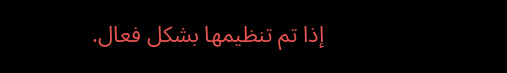إذا تم تنظيمها بشكل فعال.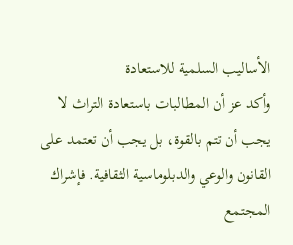الأساليب السلمية للاستعادة
وأكد عز أن المطالبات باستعادة التراث لا يجب أن تتم بالقوة، بل يجب أن تعتمد على القانون والوعي والدبلوماسية الثقافية. فإشراك المجتمع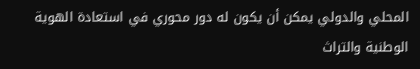المحلي والدولي يمكن أن يكون له دور محوري في استعادة الهوية الوطنية والتراث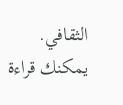الثقافي.
يمكنك قراءة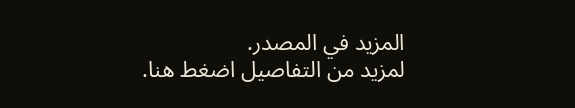المزيد في المصدر.
لمزيد من التفاصيل اضغط هنا.